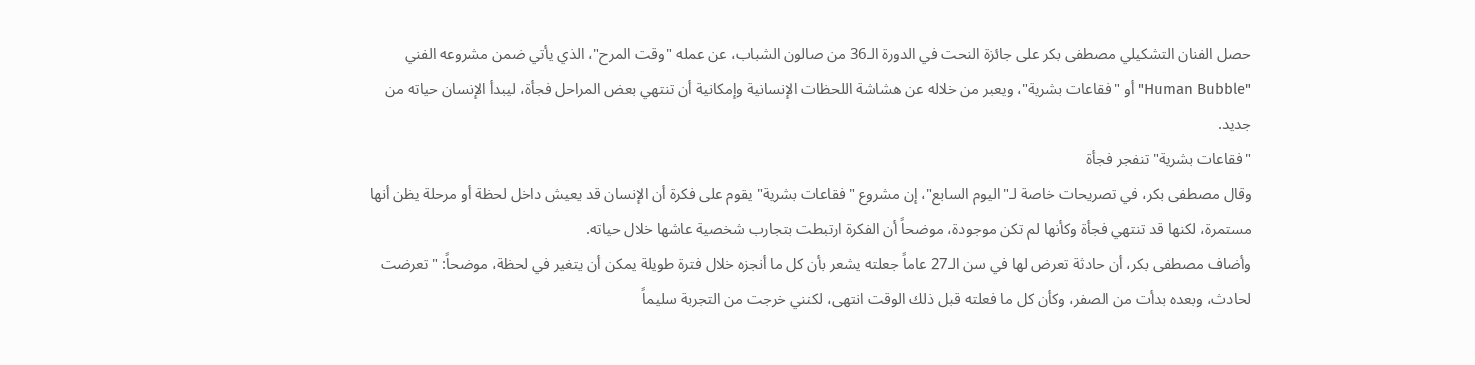حصل الفنان التشكيلي مصطفى بكر على جائزة النحت في الدورة الـ36 من صالون الشباب، عن عمله "وقت المرح"، الذي يأتي ضمن مشروعه الفني "Human Bubble" أو "فقاعات بشرية"، ويعبر من خلاله عن هشاشة اللحظات الإنسانية وإمكانية أن تنتهي بعض المراحل فجأة، ليبدأ الإنسان حياته من جديد.
"فقاعات بشرية" تنفجر فجأة
وقال مصطفى بكر، في تصريحات خاصة لـ"اليوم السابع"، إن مشروع "فقاعات بشرية" يقوم على فكرة أن الإنسان قد يعيش داخل لحظة أو مرحلة يظن أنها مستمرة، لكنها قد تنتهي فجأة وكأنها لم تكن موجودة، موضحاً أن الفكرة ارتبطت بتجارب شخصية عاشها خلال حياته.
وأضاف مصطفى بكر، أن حادثة تعرض لها في سن الـ27 عاماً جعلته يشعر بأن كل ما أنجزه خلال فترة طويلة يمكن أن يتغير في لحظة، موضحاً: "تعرضت لحادث، وبعده بدأت من الصفر، وكأن كل ما فعلته قبل ذلك الوقت انتهى، لكنني خرجت من التجربة سليماً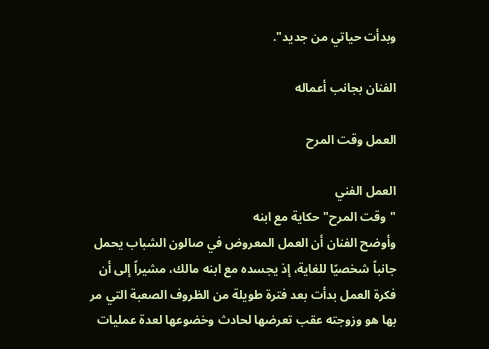وبدأت حياتي من جديد".

الفنان بجانب أعماله

العمل وقت المرح

العمل الفني
"وقت المرح" حكاية مع ابنه
وأوضح الفنان أن العمل المعروض في صالون الشباب يحمل جانباً شخصيًا للغاية، إذ يجسده مع ابنه مالك، مشيراً إلى أن فكرة العمل بدأت بعد فترة طويلة من الظروف الصعبة التي مر بها هو وزوجته عقب تعرضها لحادث وخضوعها لعدة عمليات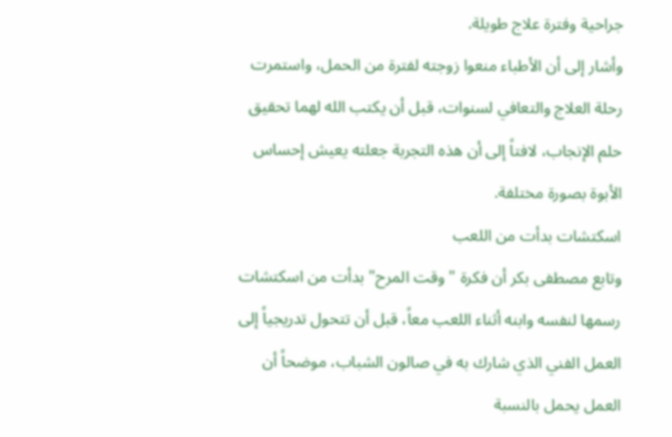جراحية وفترة علاج طويلة.
وأشار إلى أن الأطباء منعوا زوجته لفترة من الحمل، واستمرت رحلة العلاج والتعافي لسنوات، قبل أن يكتب الله لهما تحقيق حلم الإنجاب، لافتاً إلى أن هذه التجربة جعلته يعيش إحساس الأبوة بصورة مختلفة.
اسكتشات بدأت من اللعب
وتابع مصطفى بكر أن فكرة "وقت المرح" بدأت من اسكتشات رسمها لنفسه وابنه أثناء اللعب معاً، قبل أن تتحول تدريجياً إلى العمل الفني الذي شارك به في صالون الشباب، موضحاً أن العمل يحمل بالنسبة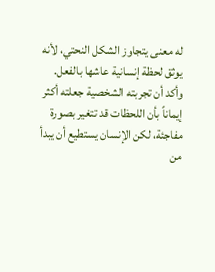له معنى يتجاوز الشكل النحتي، لأنه يوثق لحظة إنسانية عاشها بالفعل.
وأكد أن تجربته الشخصية جعلته أكثر إيماناً بأن اللحظات قد تتغير بصورة مفاجئة، لكن الإنسان يستطيع أن يبدأ من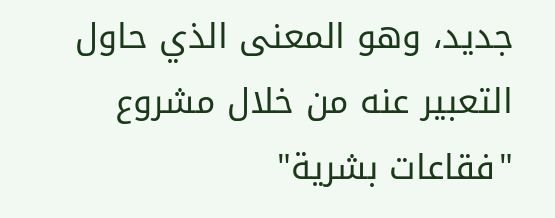جديد، وهو المعنى الذي حاول التعبير عنه من خلال مشروع "فقاعات بشرية"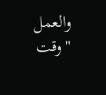والعمل "وقت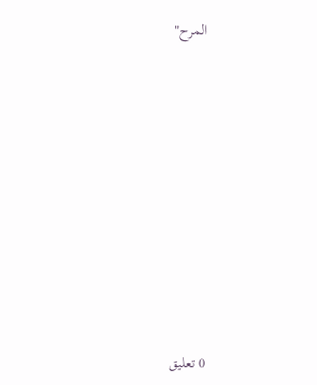المرح"













0 تعليق